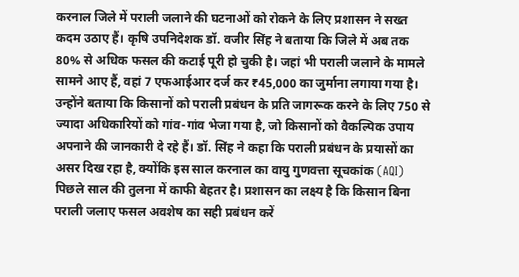करनाल जिले में पराली जलाने की घटनाओं को रोकने के लिए प्रशासन ने सख्त कदम उठाए हैं। कृषि उपनिदेशक डॉ. वजीर सिंह ने बताया कि जिले में अब तक 80% से अधिक फसल की कटाई पूरी हो चुकी है। जहां भी पराली जलाने के मामले सामने आए हैं, वहां 7 एफआईआर दर्ज कर ₹45,000 का जुर्माना लगाया गया है। उन्होंने बताया कि किसानों को पराली प्रबंधन के प्रति जागरूक करने के लिए 750 से ज्यादा अधिकारियों को गांव-गांव भेजा गया है, जो किसानों को वैकल्पिक उपाय अपनाने की जानकारी दे रहे हैं। डॉ. सिंह ने कहा कि पराली प्रबंधन के प्रयासों का असर दिख रहा है, क्योंकि इस साल करनाल का वायु गुणवत्ता सूचकांक (AQI) पिछले साल की तुलना में काफी बेहतर है। प्रशासन का लक्ष्य है कि किसान बिना पराली जलाए फसल अवशेष का सही प्रबंधन करें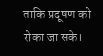ताकि प्रदूषण को रोका जा सके।